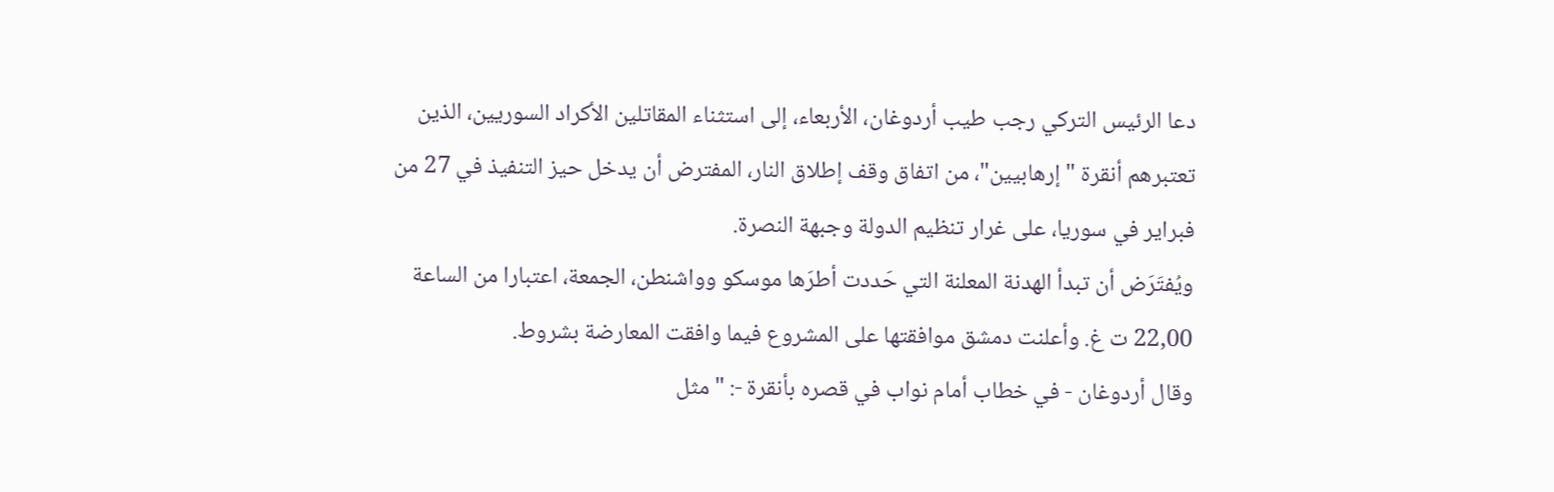دعا الرئيس التركي رجب طيب أردوغان، الأربعاء، إلى استثناء المقاتلين الأكراد السوريين، الذين تعتبرهم أنقرة "إرهابيين"، من اتفاق وقف إطلاق النار، المفترض أن يدخل حيز التنفيذ في 27 من فبراير في سوريا، على غرار تنظيم الدولة وجبهة النصرة.
ويُفتَرَض أن تبدأ الهدنة المعلنة التي حَددت أطرَها موسكو وواشنطن، الجمعة، اعتبارا من الساعة 22,00 ت غ. وأعلنت دمشق موافقتها على المشروع فيما وافقت المعارضة بشروط.
وقال أردوغان - في خطاب أمام نواب في قصره بأنقرة -: "مثل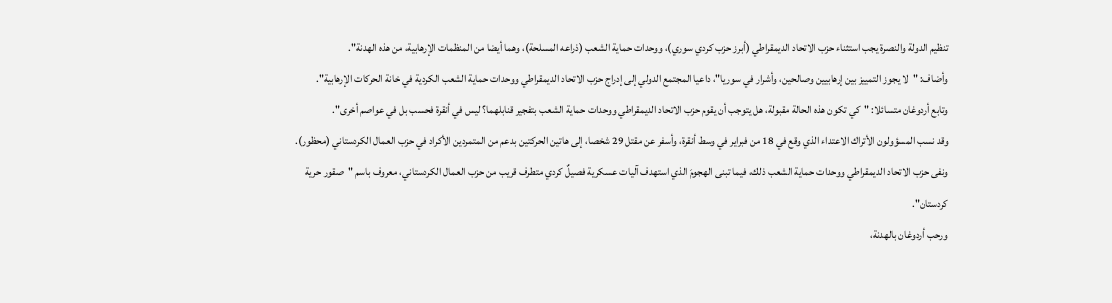تنظيم الدولة والنصرة يجب استثناء حزب الاتحاد الديمقراطي (أبرز حزب كردي سوري)، ووحدات حماية الشعب (ذراعه المسلحة)، وهما أيضا من المنظمات الإرهابية، من هذه الهدنة".
وأضاف: "لا يجوز التمييز بين إرهابيين وصالحين، وأشرار في سوريا"، داعيا المجتمع الدولي إلى إدراج حزب الاتحاد الديمقراطي ووحدات حماية الشعب الكردية في خانة الحركات الإرهابية".
وتابع أردوغان متسائلا: "كي تكون هذه الحالة مقبولة، هل يتوجب أن يقوم حزب الاتحاد الديمقراطي ووحدات حماية الشعب بتفجير قنابلهما؟ ليس في أنقرة فحسب بل في عواصم أخرى".
وقد نسب المسؤولون الأتراك الاعتداء الذي وقع في 18 من فبراير في وسط أنقرة، وأسفر عن مقتل 29 شخصا، إلى هاتين الحركتين بدعم من المتمردين الأكراد في حزب العمال الكردستاني (محظور).
ونفى حزب الاتحاد الديمقراطي ووحدات حماية الشعب ذلك، فيما تبنى الهجومَ الذي استهدف آليات عسكرية فصيلٌ كردي متطرف قريب من حزب العمال الكردستاني، معروف باسم "صقور حرية كردستان".
ورحب أردوغان بالهدنة،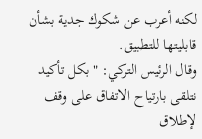لكنه أعرب عن شكوك جدية بشأن قابليتها للتطبيق.
وقال الرئيس التركي: "بكل تأكيد نتلقى بارتياح الاتفاق على وقف لإطلاق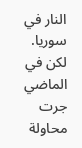النار في سوريا. لكن في الماضي جرت محاولة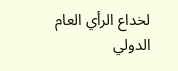لخداع الرأي العام الدولي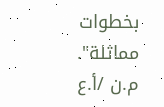بخطوات مماثلة".
م.ن /أ.ع